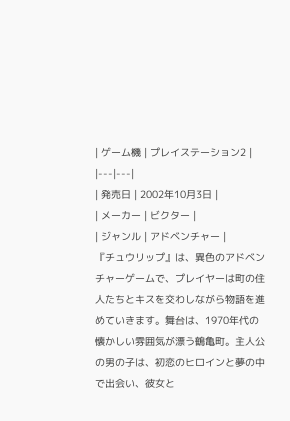| ゲーム機 | プレイステーション2 |
|---|---|
| 発売日 | 2002年10月3日 |
| メーカー | ビクター |
| ジャンル | アドベンチャー |
『チュウリップ』は、異色のアドベンチャーゲームで、プレイヤーは町の住人たちとキスを交わしながら物語を進めていきます。舞台は、1970年代の懐かしい雰囲気が漂う鶴亀町。主人公の男の子は、初恋のヒロインと夢の中で出会い、彼女と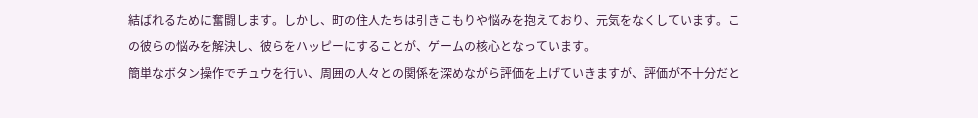結ばれるために奮闘します。しかし、町の住人たちは引きこもりや悩みを抱えており、元気をなくしています。この彼らの悩みを解決し、彼らをハッピーにすることが、ゲームの核心となっています。
簡単なボタン操作でチュウを行い、周囲の人々との関係を深めながら評価を上げていきますが、評価が不十分だと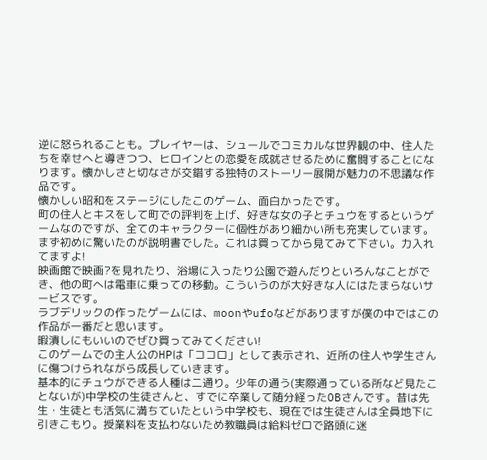逆に怒られることも。プレイヤーは、シュールでコミカルな世界観の中、住人たちを幸せへと導きつつ、ヒロインとの恋愛を成就させるために奮闘することになります。懐かしさと切なさが交錯する独特のストーリー展開が魅力の不思議な作品です。
懐かしい昭和をステージにしたこのゲーム、面白かったです。
町の住人とキスをして町での評判を上げ、好きな女の子とチュウをするというゲームなのですが、全てのキャラクターに個性があり細かい所も充実しています。
まず初めに驚いたのが説明書でした。これは買ってから見てみて下さい。力入れてますよ!
映画館で映画?を見れたり、浴場に入ったり公園で遊んだりといろんなことができ、他の町へは電車に乗っての移動。こういうのが大好きな人にはたまらないサービスです。
ラブデリックの作ったゲームには、moonやufoなどがありますが僕の中ではこの作品が一番だと思います。
暇潰しにもいいのでぜひ買ってみてください!
このゲームでの主人公のHPは「ココロ」として表示され、近所の住人や学生さんに傷つけられながら成長していきます。
基本的にチュウができる人種は二通り。少年の通う(実際通っている所など見たことないが)中学校の生徒さんと、すでに卒業して随分経ったOBさんです。昔は先生・生徒とも活気に満ちていたという中学校も、現在では生徒さんは全員地下に引きこもり。授業料を支払わないため教職員は給料ゼロで路頭に迷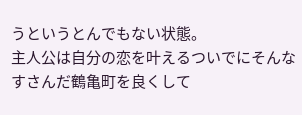うというとんでもない状態。
主人公は自分の恋を叶えるついでにそんなすさんだ鶴亀町を良くして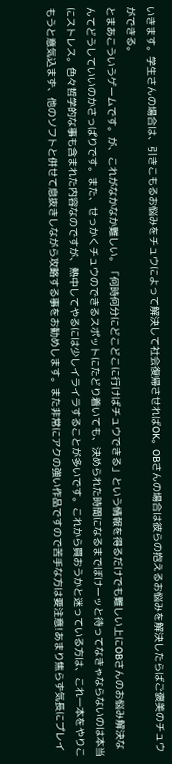いきます。学生さんの場合は、引きこもるお悩みをチュウによって解決して社会復帰させればOK。OBさんの場合は彼らの抱えるお悩みを解決したらばご褒美のチュウができる。
とまあこういうゲームです。が、これがなかなか難しい。「何時何分にどこどこに行けばチュウできる」という情報を得るだけでも難しい上にOBさんのお悩み解決なんてどうしていいのかさっぱりです。また、せっかくチュウのできるスポットにたどり着いても、決められた時間になるまでぼけーッと待ってなきゃならないのは本当にストレス。色々哲学的な事も含まれた内容なのですが、熱中してやるには少しイライラすることが多いです。これから買おうかと迷っている方は、これ一本をやりこもうと意気込まず、他のソフトと併せて息抜きしながら攻略する事をお勧めします。また非常にアクの強い作品ですので苦手な方は要注意!あまり焦らず気長にプレイ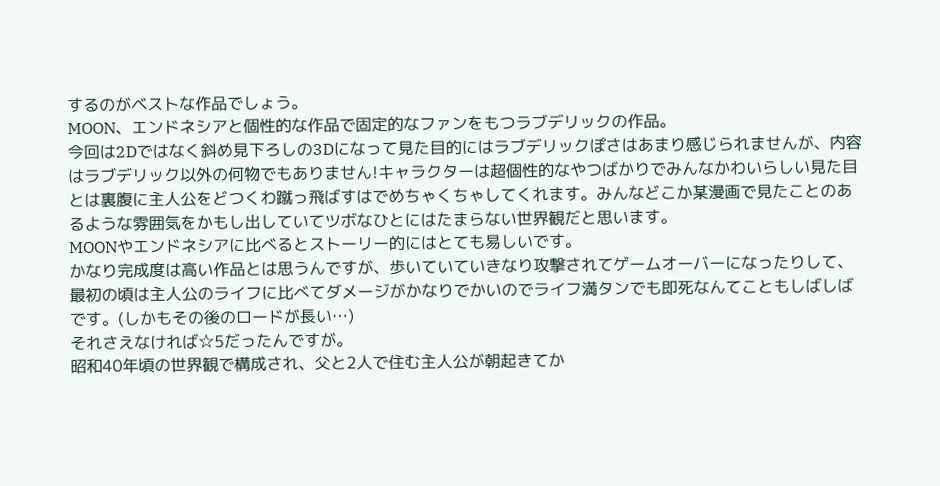するのがベストな作品でしょう。
MOON、エンドネシアと個性的な作品で固定的なファンをもつラブデリックの作品。
今回は2Dではなく斜め見下ろしの3Dになって見た目的にはラブデリックぽさはあまり感じられませんが、内容はラブデリック以外の何物でもありません!キャラクターは超個性的なやつばかりでみんなかわいらしい見た目とは裏腹に主人公をどつくわ蹴っ飛ばすはでめちゃくちゃしてくれます。みんなどこか某漫画で見たことのあるような雰囲気をかもし出していてツボなひとにはたまらない世界観だと思います。
MOONやエンドネシアに比べるとストーリー的にはとても易しいです。
かなり完成度は高い作品とは思うんですが、歩いていていきなり攻撃されてゲームオーバーになったりして、最初の頃は主人公のライフに比べてダメージがかなりでかいのでライフ満タンでも即死なんてこともしばしばです。(しかもその後のロードが長い…)
それさえなければ☆5だったんですが。
昭和40年頃の世界観で構成され、父と2人で住む主人公が朝起きてか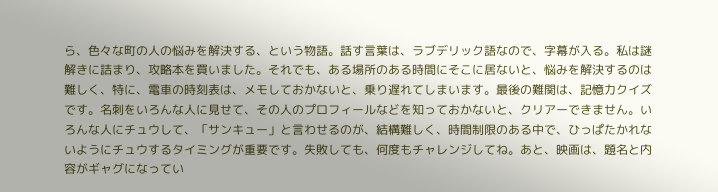ら、色々な町の人の悩みを解決する、という物語。話す言葉は、ラブデリック語なので、字幕が入る。私は謎解きに詰まり、攻略本を買いました。それでも、ある場所のある時間にそこに居ないと、悩みを解決するのは難しく、特に、電車の時刻表は、メモしておかないと、乗り遅れてしまいます。最後の難関は、記憶力クイズです。名刺をいろんな人に見せて、その人のプロフィールなどを知っておかないと、クリアーできません。いろんな人にチュウして、「サンキュー」と言わせるのが、結構難しく、時間制限のある中で、ひっぱたかれないようにチュウするタイミングが重要です。失敗しても、何度もチャレンジしてね。あと、映画は、題名と内容がギャグになってい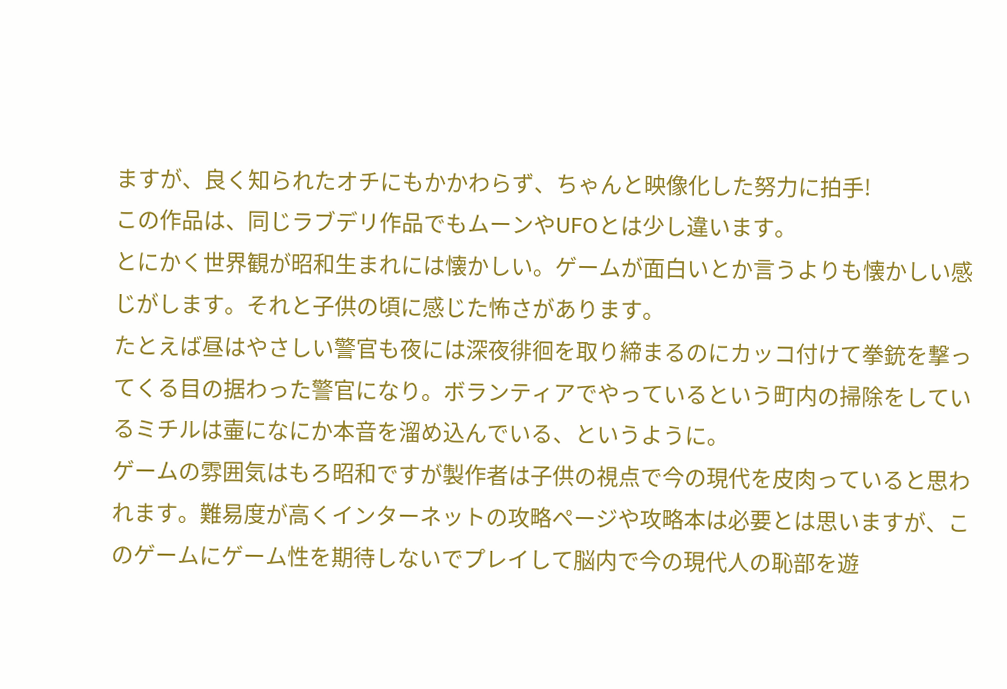ますが、良く知られたオチにもかかわらず、ちゃんと映像化した努力に拍手!
この作品は、同じラブデリ作品でもムーンやUFOとは少し違います。
とにかく世界観が昭和生まれには懐かしい。ゲームが面白いとか言うよりも懐かしい感じがします。それと子供の頃に感じた怖さがあります。
たとえば昼はやさしい警官も夜には深夜徘徊を取り締まるのにカッコ付けて拳銃を撃ってくる目の据わった警官になり。ボランティアでやっているという町内の掃除をしているミチルは壷になにか本音を溜め込んでいる、というように。
ゲームの雰囲気はもろ昭和ですが製作者は子供の視点で今の現代を皮肉っていると思われます。難易度が高くインターネットの攻略ページや攻略本は必要とは思いますが、このゲームにゲーム性を期待しないでプレイして脳内で今の現代人の恥部を遊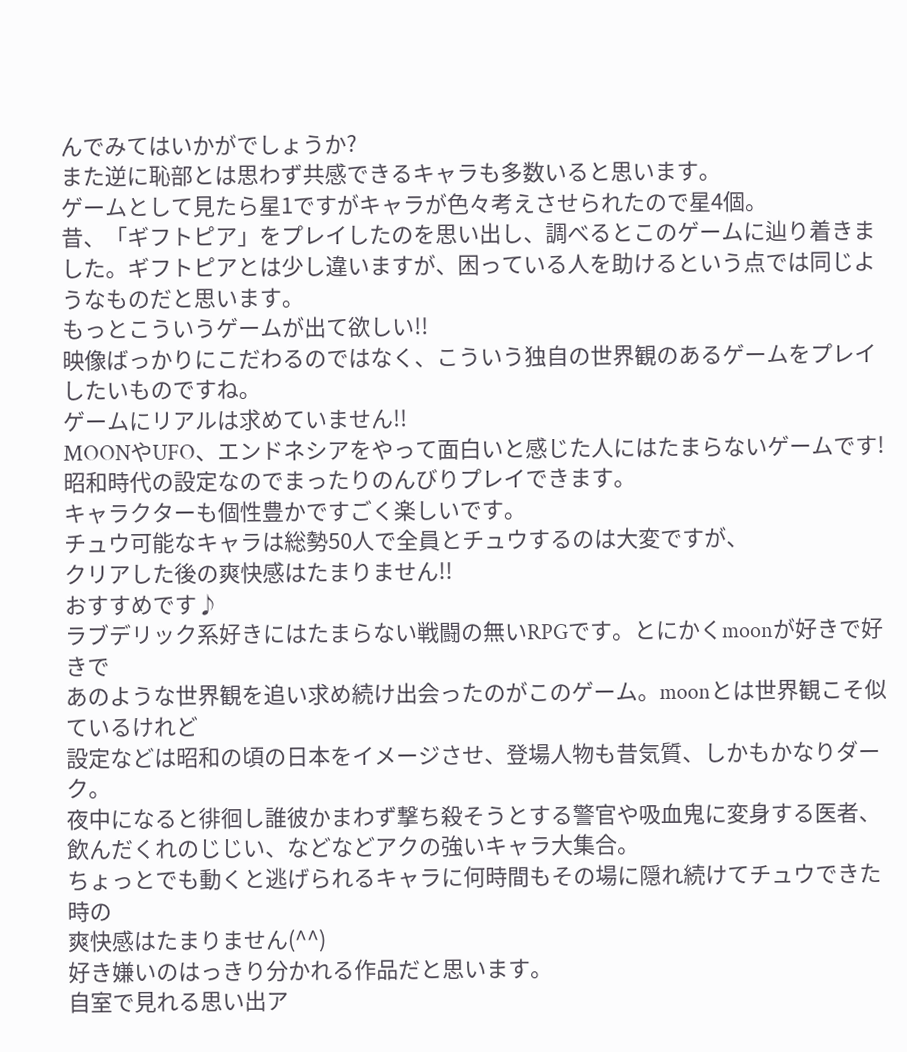んでみてはいかがでしょうか?
また逆に恥部とは思わず共感できるキャラも多数いると思います。
ゲームとして見たら星1ですがキャラが色々考えさせられたので星4個。
昔、「ギフトピア」をプレイしたのを思い出し、調べるとこのゲームに辿り着きました。ギフトピアとは少し違いますが、困っている人を助けるという点では同じようなものだと思います。
もっとこういうゲームが出て欲しい!!
映像ばっかりにこだわるのではなく、こういう独自の世界観のあるゲームをプレイしたいものですね。
ゲームにリアルは求めていません!!
MOONやUFO、エンドネシアをやって面白いと感じた人にはたまらないゲームです!
昭和時代の設定なのでまったりのんびりプレイできます。
キャラクターも個性豊かですごく楽しいです。
チュウ可能なキャラは総勢50人で全員とチュウするのは大変ですが、
クリアした後の爽快感はたまりません!!
おすすめです♪
ラブデリック系好きにはたまらない戦闘の無いRPGです。とにかくmoonが好きで好きで
あのような世界観を追い求め続け出会ったのがこのゲーム。moonとは世界観こそ似ているけれど
設定などは昭和の頃の日本をイメージさせ、登場人物も昔気質、しかもかなりダーク。
夜中になると徘徊し誰彼かまわず撃ち殺そうとする警官や吸血鬼に変身する医者、
飲んだくれのじじい、などなどアクの強いキャラ大集合。
ちょっとでも動くと逃げられるキャラに何時間もその場に隠れ続けてチュウできた時の
爽快感はたまりません(^^)
好き嫌いのはっきり分かれる作品だと思います。
自室で見れる思い出ア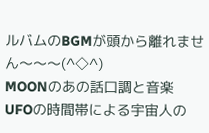ルバムのBGMが頭から離れません〜〜〜(^◇^)
MOONのあの話口調と音楽 UFOの時間帯による宇宙人の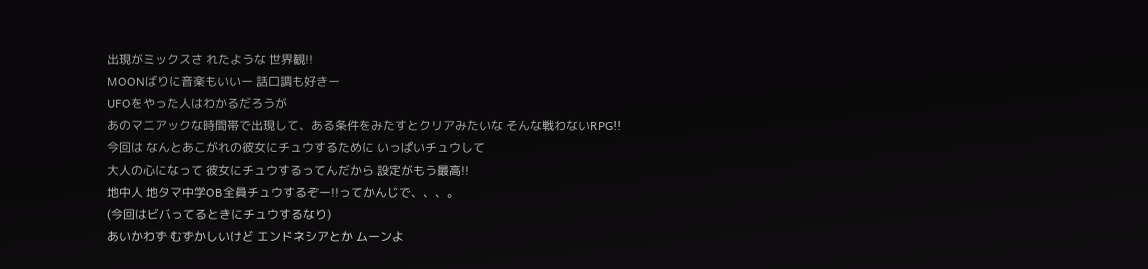出現がミックスさ れたような 世界観!!
MOONばりに音楽もいいー 話口調も好きー
UFOをやった人はわかるだろうが
あのマニアックな時間帯で出現して、ある条件をみたすとクリアみたいな そんな戦わないRPG!!
今回は なんとあこがれの彼女にチュウするために いっぱいチュウして
大人の心になって 彼女にチュウするってんだから 設定がもう最高!!
地中人 地タマ中学OB全員チュウするぞー!!ってかんじで、、、。
(今回はビバってるときにチュウするなり)
あいかわず むずかしいけど エンドネシアとか ムーンよ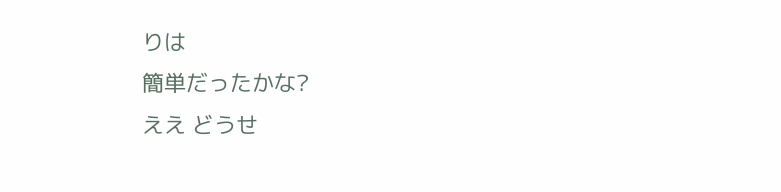りは
簡単だったかな?
ええ どうせ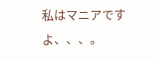私はマニアですよ、、、。